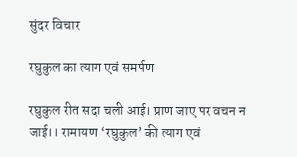सुंदर विचार

रघुकुल का त्याग एवं समर्पण

रघुकुल रीत सदा चली आई। प्राण जाए पर वचन न जाई।। रामायण ‘रघुकुल’ की त्याग एवं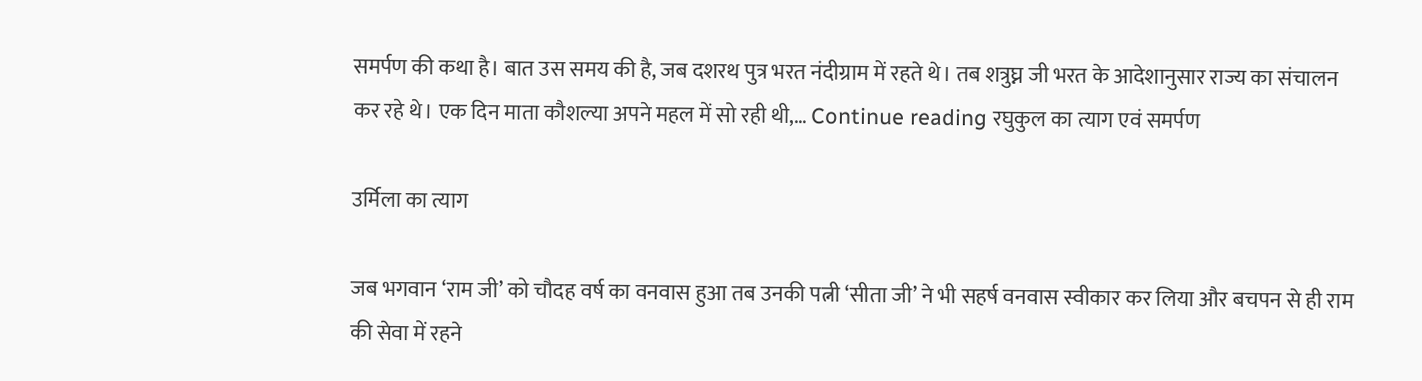समर्पण की कथा है। बात उस समय की है, जब दशरथ पुत्र भरत नंदीग्राम में रहते थे। तब शत्रुघ्न जी भरत के आदेशानुसार राज्य का संचालन कर रहे थे। एक दिन माता कौशल्या अपने महल में सो रही थी,… Continue reading रघुकुल का त्याग एवं समर्पण

उर्मिला का त्याग

जब भगवान ‘राम जी’ को चौदह वर्ष का वनवास हुआ तब उनकी पत्नी ‘सीता जी’ ने भी सहर्ष वनवास स्वीकार कर लिया और बचपन से ही राम की सेवा में रहने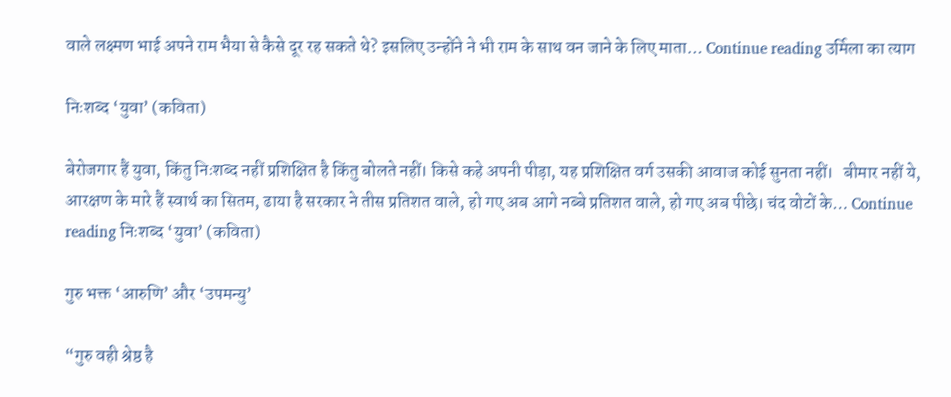वाले लक्ष्मण भाई अपने राम भैया से कैसे दूर रह सकते थे? इसलिए उन्होंने ने भी राम के साथ वन जाने के लिए माता… Continue reading उर्मिला का त्याग

निःशब्द ‘युवा’ (कविता)

बेरोजगार हैं युवा, किंतु निःशब्द नहीं प्रशिक्षित है किंतु बोलते नहीं। किसे कहे अपनी पीड़ा, यह प्रशिक्षित वर्ग उसकी आवाज कोई सुनता नहीं।   बीमार नहीं ये, आरक्षण के मारे हैं स्वार्थ का सितम, ढाया है सरकार ने तीस प्रतिशत वाले, हो गए अब आगे नब्बे प्रतिशत वाले, हो गए अब पीछे। चंद वोटों के… Continue reading निःशब्द ‘युवा’ (कविता)

गुरु भक्त ‘आरुणि’ और ‘उपमन्यु’

“गुरु वही श्रेष्ठ है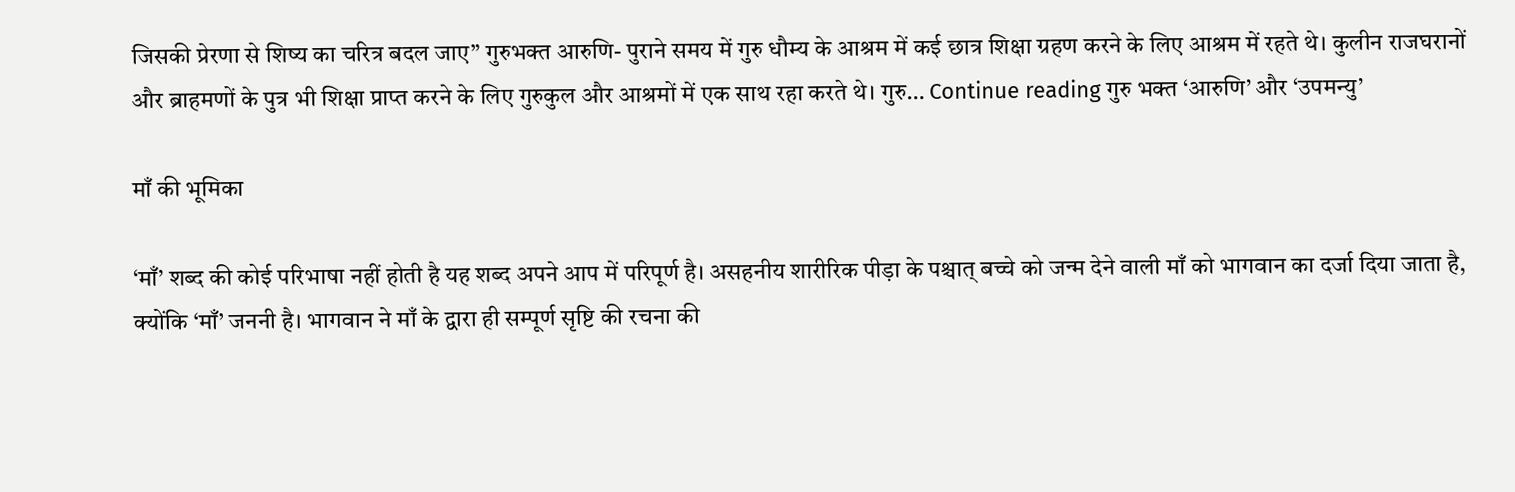जिसकी प्रेरणा से शिष्य का चरित्र बदल जाए” गुरुभक्त आरुणि- पुराने समय में गुरु धौम्य के आश्रम में कई छात्र शिक्षा ग्रहण करने के लिए आश्रम में रहते थे। कुलीन राजघरानों और ब्राहमणों के पुत्र भी शिक्षा प्राप्त करने के लिए गुरुकुल और आश्रमों में एक साथ रहा करते थे। गुरु… Continue reading गुरु भक्त ‘आरुणि’ और ‘उपमन्यु’

माँ की भूमिका

‘माँ’ शब्द की कोई परिभाषा नहीं होती है यह शब्द अपने आप में परिपूर्ण है। असहनीय शारीरिक पीड़ा के पश्चात् बच्चे को जन्म देने वाली माँ को भागवान का दर्जा दिया जाता है, क्योंकि ‘माँ’ जननी है। भागवान ने माँ के द्वारा ही सम्पूर्ण सृष्टि की रचना की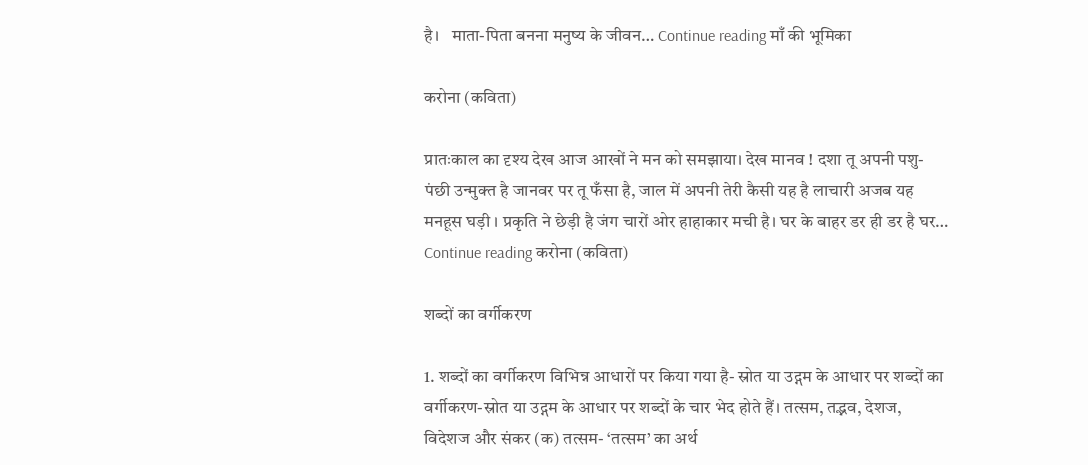है।   माता-पिता बनना मनुष्य के जीवन… Continue reading माँ की भूमिका

करोना (कविता)

प्रातःकाल का दृश्य देख आज आखों ने मन को समझाया। देख मानव ! दशा तू अपनी पशु-पंछी उन्मुक्त है जानवर पर तू फँसा है, जाल में अपनी तेरी कैसी यह है लाचारी अजब यह मनहूस घड़ी । प्रकृति ने छेड़ी है जंग चारों ओर हाहाकार मची है। घर के बाहर डर ही डर है घर… Continue reading करोना (कविता)

शब्दों का वर्गीकरण

1. शब्दों का वर्गीकरण विभिन्न आधारों पर किया गया है- स्रोत या उद्गम के आधार पर शब्दों का वर्गीकरण-स्रोत या उद्गम के आधार पर शब्दों के चार भेद होते हैं। तत्सम, तद्भव, देशज, विदेशज और संकर (क) तत्सम- ‘तत्सम’ का अर्थ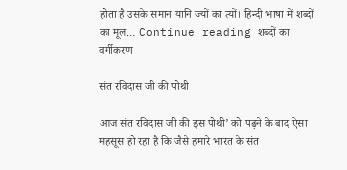होता है उसके समान यानि ज्यों का त्यों। हिन्दी भाषा में शब्दों का मूल… Continue reading शब्दों का वर्गीकरण

संत रविदास जी की पोथी

आज संत रविदास जी की इस पोथी’ को पढ़ने के बाद ऐसा महसूस हो रहा है कि जैसे हमारे भारत के संत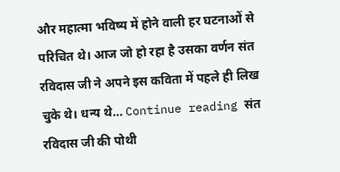और महात्मा भविष्य में होने वाली हर घटनाओं से परिचित थे। आज जो हो रहा है उसका वर्णन संत रविदास जी ने अपने इस कविता में पहले ही लिख चुके थे। धन्य थे… Continue reading संत रविदास जी की पोथी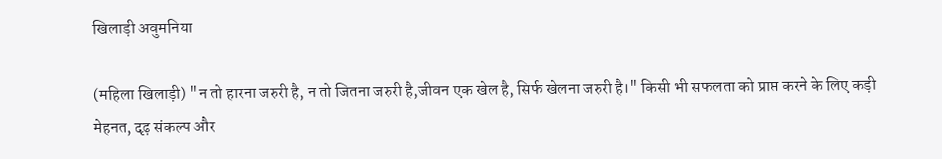खिलाड़ी अवुमनिया

(महिला खिलाड़ी) "न तो हारना जरुरी है, न तो जितना जरुरी है,जीवन एक खेल है, सिर्फ खेलना जरुरी है।" किसी भी सफलता को प्राप्त करने के लिए कड़ी मेहनत, दृढ़ संकल्प और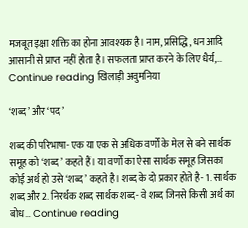मजबूत इक्षा शक्ति का होना आवश्यक है। नाम, प्रसिद्धि, धन आदि आसानी से प्राप्त नहीं होता है। सफलता प्राप्त करने के लिए धैर्य,… Continue reading खिलाड़ी अवुमनिया

‘शब्द’ और ‘पद’

शब्द की परिभाषा- एक या एक से अधिक वर्णों के मेल से बने सार्थक समूह को ‘शब्द’ कहते हैं। या वर्णों का ऐसा सार्थक समूह जिसका कोई अर्थ हो उसे ‘शब्द’ कहते है। शब्द के दो प्रकार होते है- 1. सार्थक शब्द और 2. निरर्थक शब्द सार्थक शब्द- वे शब्द जिनसे किसी अर्थ का बोध… Continue reading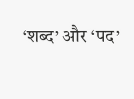‘शब्द’ और ‘पद’